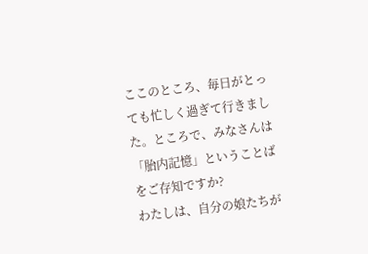ここのところ、毎日がとっても忙しく過ぎて行きました。ところで、みなさんは「胎内記憶」ということばをご存知ですか?
わたしは、自分の娘たちが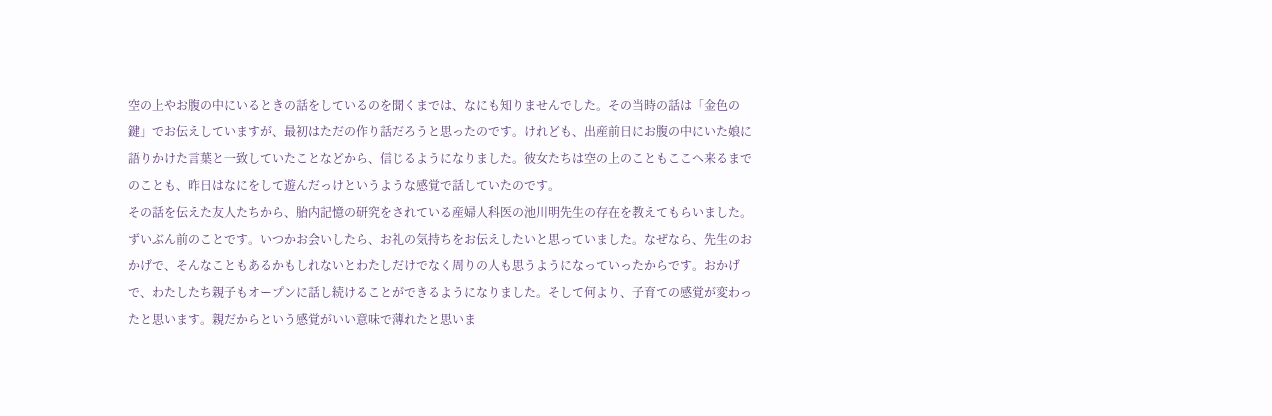空の上やお腹の中にいるときの話をしているのを聞くまでは、なにも知りませんでした。その当時の話は「金色の鍵」でお伝えしていますが、最初はただの作り話だろうと思ったのです。けれども、出産前日にお腹の中にいた娘に語りかけた言葉と一致していたことなどから、信じるようになりました。彼女たちは空の上のこともここへ来るまでのことも、昨日はなにをして遊んだっけというような感覚で話していたのです。
その話を伝えた友人たちから、胎内記憶の研究をされている産婦人科医の池川明先生の存在を教えてもらいました。ずいぶん前のことです。いつかお会いしたら、お礼の気持ちをお伝えしたいと思っていました。なぜなら、先生のおかげで、そんなこともあるかもしれないとわたしだけでなく周りの人も思うようになっていったからです。おかげで、わたしたち親子もオープンに話し続けることができるようになりました。そして何より、子育ての感覚が変わったと思います。親だからという感覚がいい意味で薄れたと思いま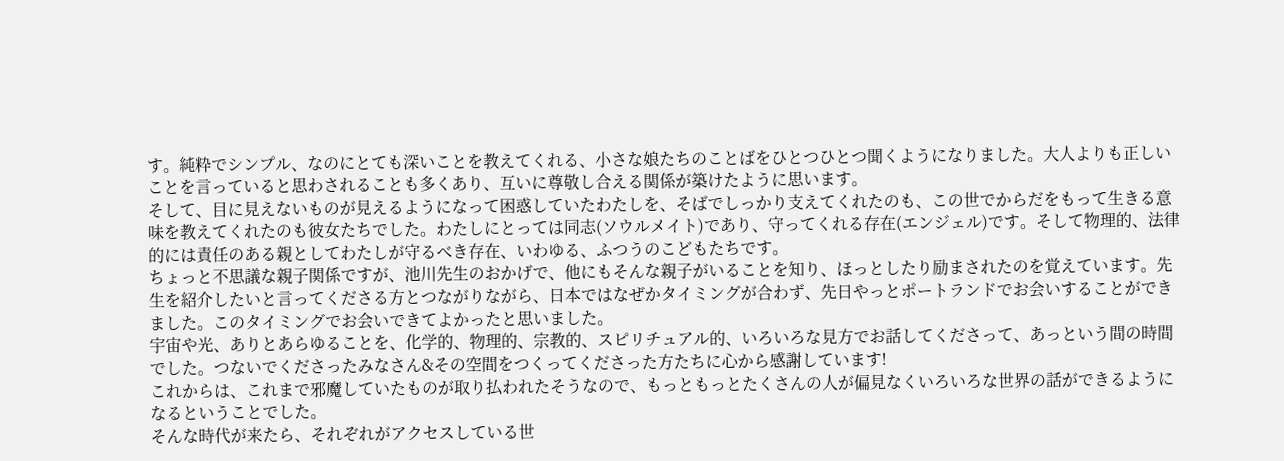す。純粋でシンプル、なのにとても深いことを教えてくれる、小さな娘たちのことばをひとつひとつ聞くようになりました。大人よりも正しいことを言っていると思わされることも多くあり、互いに尊敬し合える関係が築けたように思います。
そして、目に見えないものが見えるようになって困惑していたわたしを、そばでしっかり支えてくれたのも、この世でからだをもって生きる意味を教えてくれたのも彼女たちでした。わたしにとっては同志(ソウルメイト)であり、守ってくれる存在(エンジェル)です。そして物理的、法律的には責任のある親としてわたしが守るべき存在、いわゆる、ふつうのこどもたちです。
ちょっと不思議な親子関係ですが、池川先生のおかげで、他にもそんな親子がいることを知り、ほっとしたり励まされたのを覚えています。先生を紹介したいと言ってくださる方とつながりながら、日本ではなぜかタイミングが合わず、先日やっとポートランドでお会いすることができました。このタイミングでお会いできてよかったと思いました。
宇宙や光、ありとあらゆることを、化学的、物理的、宗教的、スピリチュアル的、いろいろな見方でお話してくださって、あっという間の時間でした。つないでくださったみなさん&その空間をつくってくださった方たちに心から感謝しています!
これからは、これまで邪魔していたものが取り払われたそうなので、もっともっとたくさんの人が偏見なくいろいろな世界の話ができるようになるということでした。
そんな時代が来たら、それぞれがアクセスしている世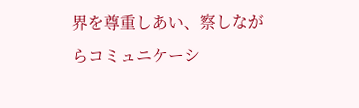界を尊重しあい、察しながらコミュニケーシ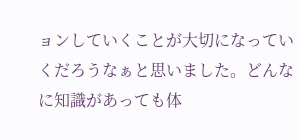ョンしていくことが大切になっていくだろうなぁと思いました。どんなに知識があっても体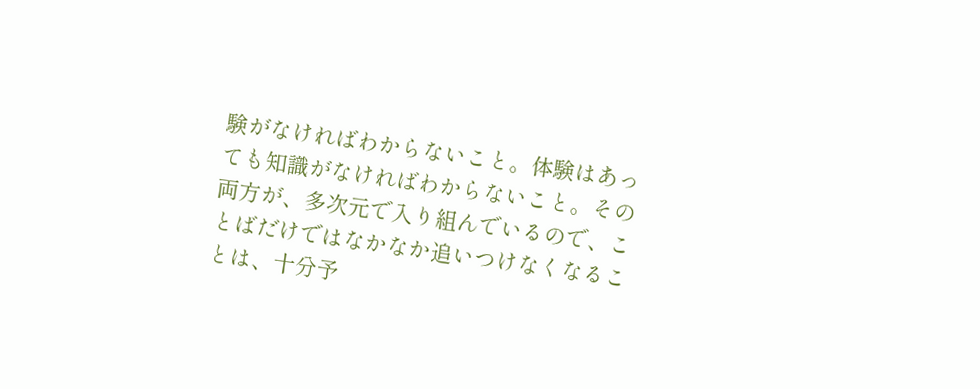験がなければわからないこと。体験はあっても知識がなければわからないこと。その両方が、多次元で入り組んでいるので、ことばだけではなかなか追いつけなくなることは、十分予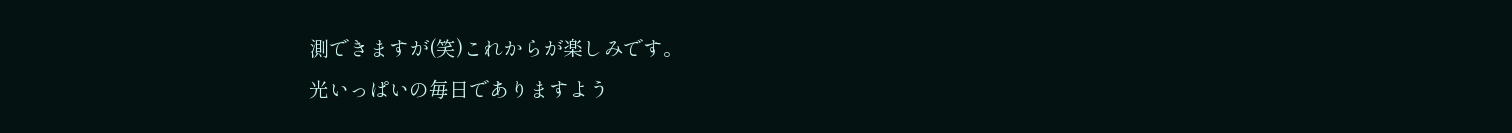測できますが(笑)これからが楽しみです。
光いっぱいの毎日でありますよう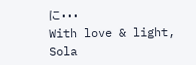に・・・
With love & light,
Sola